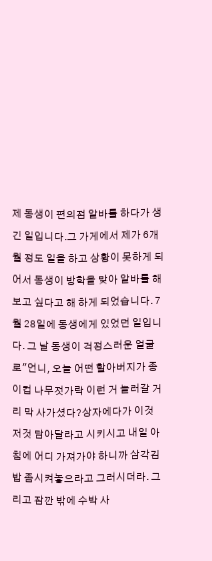제 동생이 편의점 알바를 하다가 생긴 일입니다.그 가게에서 제가 6개월 정도 일을 하고 상황이 못하게 되어서 동생이 방학을 맞아 알바를 해보고 싶다고 해 하게 되었습니다. 7월 28일에 동생에게 있었던 일입니다. 그 날 동생이 걱정스러운 얼굴로"언니, 오늘 어떤 할아버지가 종이컵 나무젓가락 이런 거 놀러갈 거리 막 사가셨다?상자에다가 이것 저것 담아달라고 시키시고 내일 아침에 어디 가져가야 하니까 삼각김밥 좀시켜놓으라고 그러시더라. 그리고 잠깐 밖에 수박 사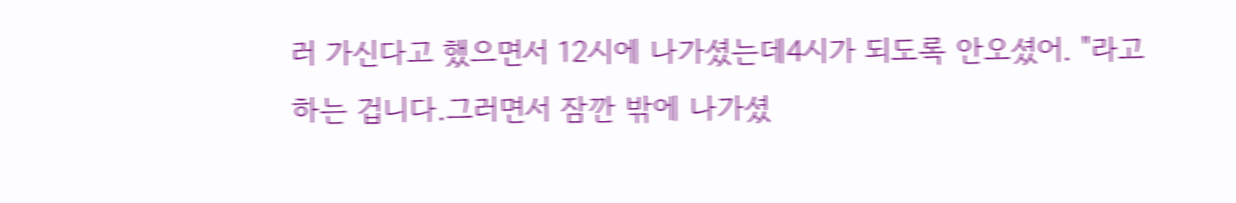러 가신다고 했으면서 12시에 나가셨는데4시가 되도록 안오셨어. "라고 하는 겁니다.그러면서 잠깐 밖에 나가셨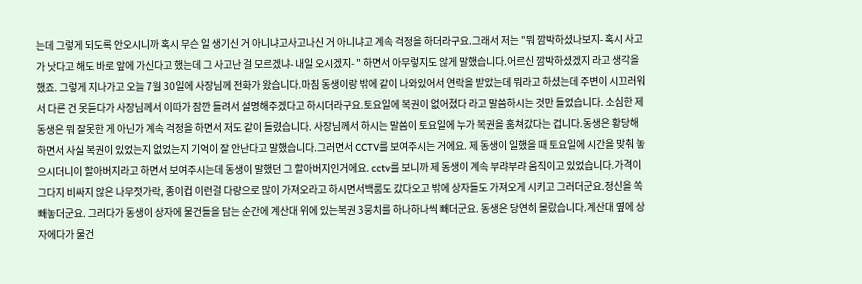는데 그렇게 되도록 안오시니까 혹시 무슨 일 생기신 거 아니냐고사고나신 거 아니냐고 계속 걱정을 하더라구요.그래서 저는 "뭐 깜박하셨나보지- 혹시 사고가 낫다고 해도 바로 앞에 가신다고 했는데 그 사고난 걸 모르겠냐- 내일 오시겠지- " 하면서 아무렇지도 않게 말했습니다.어르신 깜박하셨겠지 라고 생각을 했죠. 그렇게 지나가고 오늘 7월 30일에 사장님께 전화가 왔습니다.마침 동생이랑 밖에 같이 나와있어서 연락을 받았는데 뭐라고 하셨는데 주변이 시끄러워서 다른 건 못듣다가 사장님께서 이따가 잠깐 들려서 설명해주겠다고 하시더라구요.토요일에 복권이 없어졌다 라고 말씀하시는 것만 들었습니다. 소심한 제 동생은 뭐 잘못한 게 아닌가 계속 걱정을 하면서 저도 같이 들렸습니다. 사장님께서 하시는 말씀이 토요일에 누가 복권을 훔쳐갔다는 겁니다.동생은 황당해 하면서 사실 복권이 있었는지 없었는지 기억이 잘 안난다고 말했습니다.그러면서 CCTV를 보여주시는 거에요. 제 동생이 일했을 때 토요일에 시간을 맞춰 놓으시더니이 할아버지라고 하면서 보여주시는데 동생이 말했던 그 할아버지인거에요. cctv를 보니까 제 동생이 계속 부랴부랴 움직이고 있었습니다.가격이 그다지 비싸지 않은 나무젓가락, 종이컵 이런걸 다량으로 많이 가져오라고 하시면서백룸도 갔다오고 밖에 상자들도 가져오게 시키고 그러더군요.정신을 쏙 빼놓더군요. 그러다가 동생이 상자에 물건들을 담는 순간에 계산대 위에 있는복권 3뭉치를 하나하나씩 빼더군요. 동생은 당연히 몰랐습니다.계산대 옆에 상자에다가 물건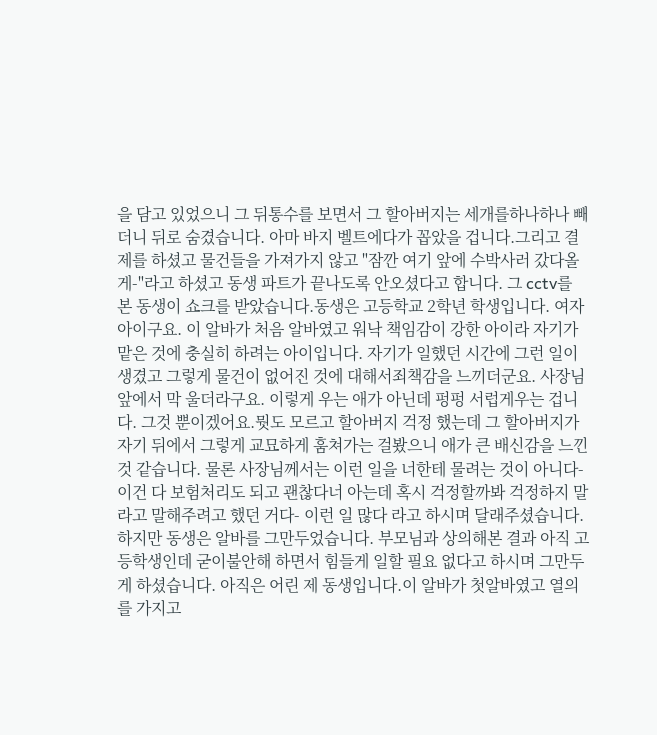을 담고 있었으니 그 뒤통수를 보면서 그 할아버지는 세개를하나하나 빼더니 뒤로 숨겼습니다. 아마 바지 벨트에다가 꼽았을 겁니다.그리고 결제를 하셨고 물건들을 가져가지 않고 "잠깐 여기 앞에 수박사러 갔다올게-"라고 하셨고 동생 파트가 끝나도록 안오셨다고 합니다. 그 cctv를 본 동생이 쇼크를 받았습니다.동생은 고등학교 2학년 학생입니다. 여자아이구요. 이 알바가 처음 알바였고 워낙 책임감이 강한 아이라 자기가 맡은 것에 충실히 하려는 아이입니다. 자기가 일했던 시간에 그런 일이 생겼고 그렇게 물건이 없어진 것에 대해서죄책감을 느끼더군요. 사장님 앞에서 막 울더라구요. 이렇게 우는 애가 아닌데 펑펑 서럽게우는 겁니다. 그것 뿐이겠어요.뭣도 모르고 할아버지 걱정 했는데 그 할아버지가 자기 뒤에서 그렇게 교묘하게 훔쳐가는 걸봤으니 애가 큰 배신감을 느낀 것 같습니다. 물론 사장님께서는 이런 일을 너한테 물려는 것이 아니다- 이건 다 보험처리도 되고 괜찮다너 아는데 혹시 걱정할까봐 걱정하지 말라고 말해주려고 했던 거다- 이런 일 많다 라고 하시며 달래주셨습니다.하지만 동생은 알바를 그만두었습니다. 부모님과 상의해본 결과 아직 고등학생인데 굳이불안해 하면서 힘들게 일할 필요 없다고 하시며 그만두게 하셨습니다. 아직은 어린 제 동생입니다.이 알바가 첫알바였고 열의를 가지고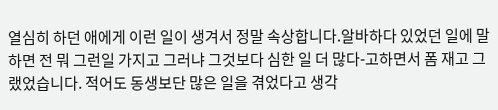열심히 하던 애에게 이런 일이 생겨서 정말 속상합니다.알바하다 있었던 일에 말하면 전 뭐 그런일 가지고 그러냐 그것보다 심한 일 더 많다-고하면서 폼 재고 그랬었습니다. 적어도 동생보단 많은 일을 겪었다고 생각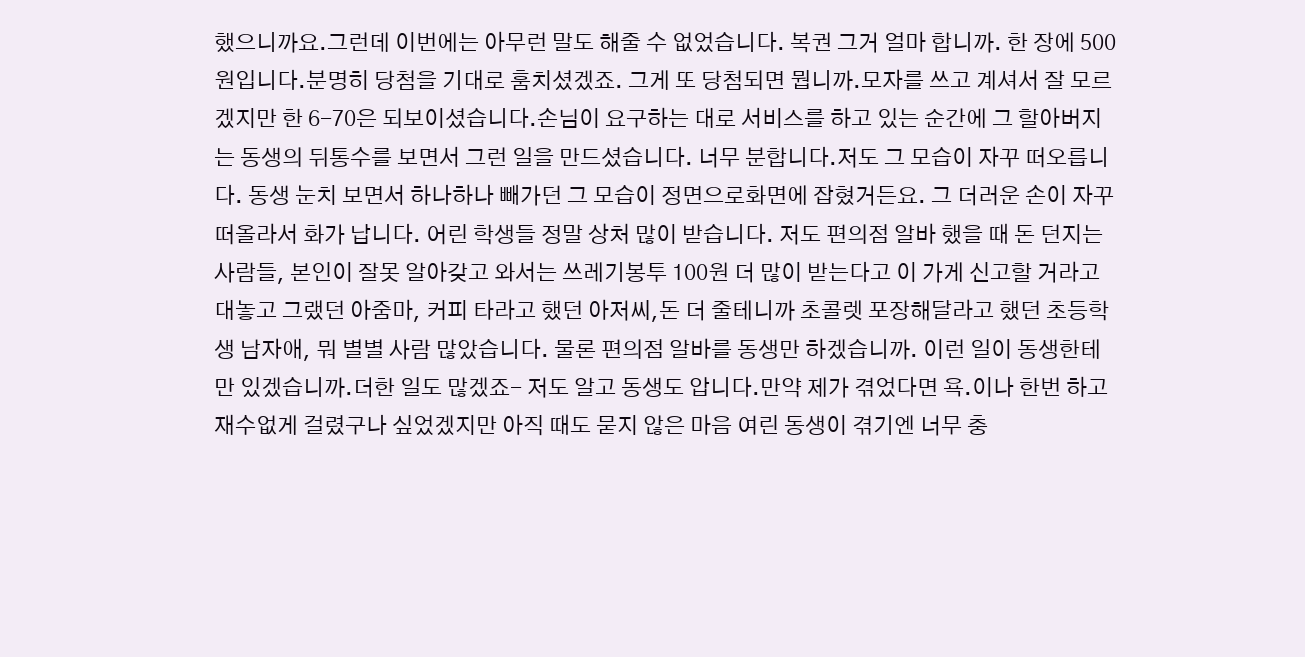했으니까요.그런데 이번에는 아무런 말도 해줄 수 없었습니다. 복권 그거 얼마 합니까. 한 장에 500원입니다.분명히 당첨을 기대로 훔치셨겠죠. 그게 또 당첨되면 뭡니까.모자를 쓰고 계셔서 잘 모르겠지만 한 6-70은 되보이셨습니다.손님이 요구하는 대로 서비스를 하고 있는 순간에 그 할아버지는 동생의 뒤통수를 보면서 그런 일을 만드셨습니다. 너무 분합니다.저도 그 모습이 자꾸 떠오릅니다. 동생 눈치 보면서 하나하나 빼가던 그 모습이 정면으로화면에 잡혔거든요. 그 더러운 손이 자꾸 떠올라서 화가 납니다. 어린 학생들 정말 상처 많이 받습니다. 저도 편의점 알바 했을 때 돈 던지는 사람들, 본인이 잘못 알아갖고 와서는 쓰레기봉투 100원 더 많이 받는다고 이 가게 신고할 거라고 대놓고 그랬던 아줌마, 커피 타라고 했던 아저씨,돈 더 줄테니까 초콜렛 포장해달라고 했던 초등학생 남자애, 뭐 별별 사람 많았습니다. 물론 편의점 알바를 동생만 하겠습니까. 이런 일이 동생한테만 있겠습니까.더한 일도 많겠죠- 저도 알고 동생도 압니다.만약 제가 겪었다면 욕.이나 한번 하고 재수없게 걸렸구나 싶었겠지만 아직 때도 묻지 않은 마음 여린 동생이 겪기엔 너무 충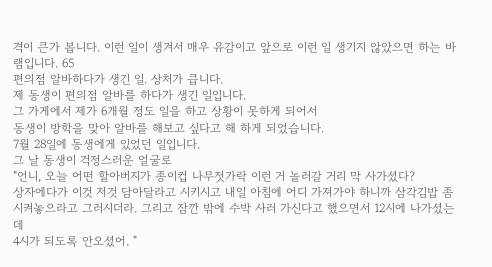격이 큰가 봅니다. 이런 일이 생겨서 매우 유감이고 앞으로 이런 일 생기지 않았으면 하는 바램입니다. 65
편의점 알바하다가 생긴 일. 상처가 큽니다.
제 동생이 편의점 알바를 하다가 생긴 일입니다.
그 가게에서 제가 6개월 정도 일을 하고 상황이 못하게 되어서
동생이 방학을 맞아 알바를 해보고 싶다고 해 하게 되었습니다.
7월 28일에 동생에게 있었던 일입니다.
그 날 동생이 걱정스러운 얼굴로
"언니, 오늘 어떤 할아버지가 종이컵 나무젓가락 이런 거 놀러갈 거리 막 사가셨다?
상자에다가 이것 저것 담아달라고 시키시고 내일 아침에 어디 가져가야 하니까 삼각김밥 좀
시켜놓으라고 그러시더라. 그리고 잠깐 밖에 수박 사러 가신다고 했으면서 12시에 나가셨는데
4시가 되도록 안오셨어. "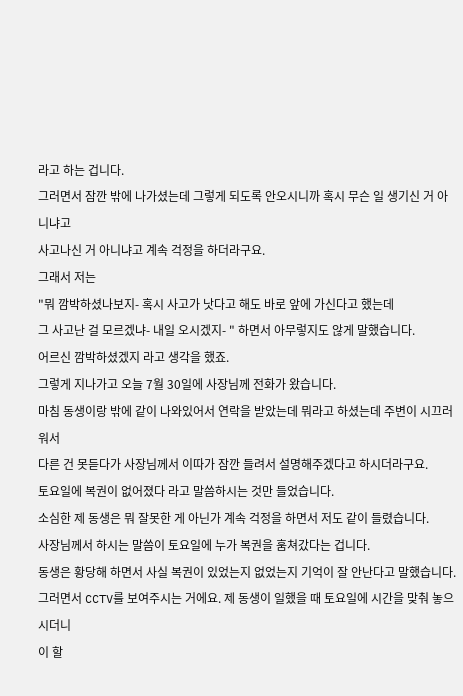라고 하는 겁니다.
그러면서 잠깐 밖에 나가셨는데 그렇게 되도록 안오시니까 혹시 무슨 일 생기신 거 아니냐고
사고나신 거 아니냐고 계속 걱정을 하더라구요.
그래서 저는
"뭐 깜박하셨나보지- 혹시 사고가 낫다고 해도 바로 앞에 가신다고 했는데
그 사고난 걸 모르겠냐- 내일 오시겠지- " 하면서 아무렇지도 않게 말했습니다.
어르신 깜박하셨겠지 라고 생각을 했죠.
그렇게 지나가고 오늘 7월 30일에 사장님께 전화가 왔습니다.
마침 동생이랑 밖에 같이 나와있어서 연락을 받았는데 뭐라고 하셨는데 주변이 시끄러워서
다른 건 못듣다가 사장님께서 이따가 잠깐 들려서 설명해주겠다고 하시더라구요.
토요일에 복권이 없어졌다 라고 말씀하시는 것만 들었습니다.
소심한 제 동생은 뭐 잘못한 게 아닌가 계속 걱정을 하면서 저도 같이 들렸습니다.
사장님께서 하시는 말씀이 토요일에 누가 복권을 훔쳐갔다는 겁니다.
동생은 황당해 하면서 사실 복권이 있었는지 없었는지 기억이 잘 안난다고 말했습니다.
그러면서 CCTV를 보여주시는 거에요. 제 동생이 일했을 때 토요일에 시간을 맞춰 놓으시더니
이 할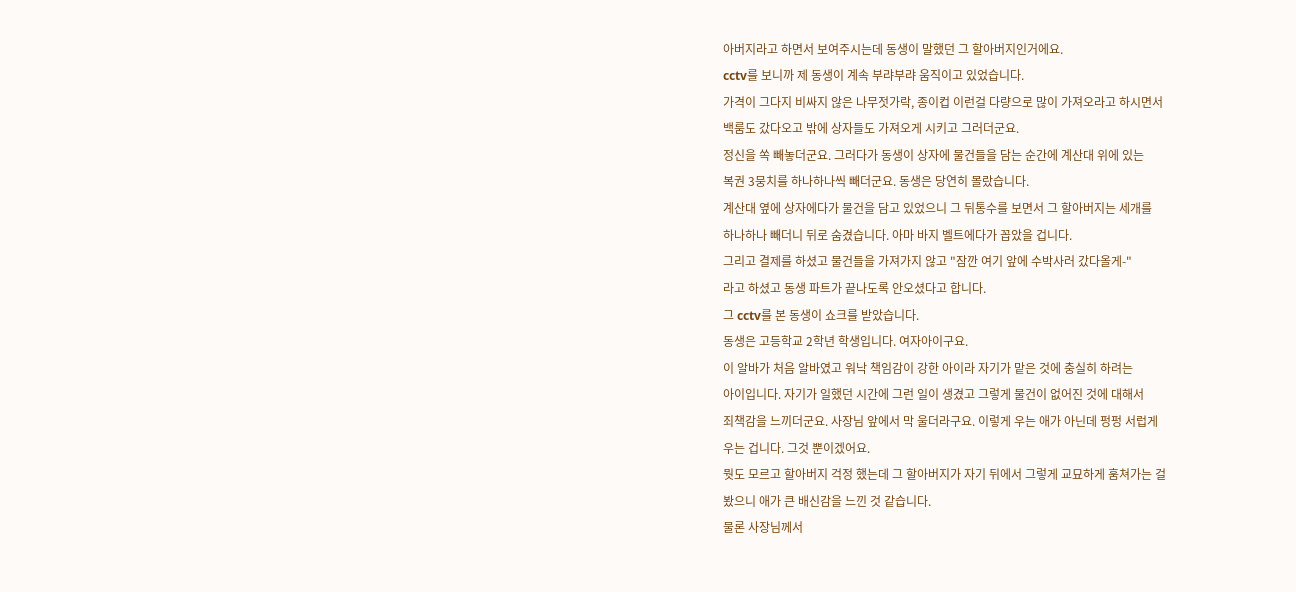아버지라고 하면서 보여주시는데 동생이 말했던 그 할아버지인거에요.
cctv를 보니까 제 동생이 계속 부랴부랴 움직이고 있었습니다.
가격이 그다지 비싸지 않은 나무젓가락, 종이컵 이런걸 다량으로 많이 가져오라고 하시면서
백룸도 갔다오고 밖에 상자들도 가져오게 시키고 그러더군요.
정신을 쏙 빼놓더군요. 그러다가 동생이 상자에 물건들을 담는 순간에 계산대 위에 있는
복권 3뭉치를 하나하나씩 빼더군요. 동생은 당연히 몰랐습니다.
계산대 옆에 상자에다가 물건을 담고 있었으니 그 뒤통수를 보면서 그 할아버지는 세개를
하나하나 빼더니 뒤로 숨겼습니다. 아마 바지 벨트에다가 꼽았을 겁니다.
그리고 결제를 하셨고 물건들을 가져가지 않고 "잠깐 여기 앞에 수박사러 갔다올게-"
라고 하셨고 동생 파트가 끝나도록 안오셨다고 합니다.
그 cctv를 본 동생이 쇼크를 받았습니다.
동생은 고등학교 2학년 학생입니다. 여자아이구요.
이 알바가 처음 알바였고 워낙 책임감이 강한 아이라 자기가 맡은 것에 충실히 하려는
아이입니다. 자기가 일했던 시간에 그런 일이 생겼고 그렇게 물건이 없어진 것에 대해서
죄책감을 느끼더군요. 사장님 앞에서 막 울더라구요. 이렇게 우는 애가 아닌데 펑펑 서럽게
우는 겁니다. 그것 뿐이겠어요.
뭣도 모르고 할아버지 걱정 했는데 그 할아버지가 자기 뒤에서 그렇게 교묘하게 훔쳐가는 걸
봤으니 애가 큰 배신감을 느낀 것 같습니다.
물론 사장님께서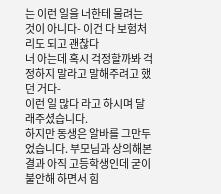는 이런 일을 너한테 물려는 것이 아니다- 이건 다 보험처리도 되고 괜찮다
너 아는데 혹시 걱정할까봐 걱정하지 말라고 말해주려고 했던 거다-
이런 일 많다 라고 하시며 달래주셨습니다.
하지만 동생은 알바를 그만두었습니다. 부모님과 상의해본 결과 아직 고등학생인데 굳이
불안해 하면서 힘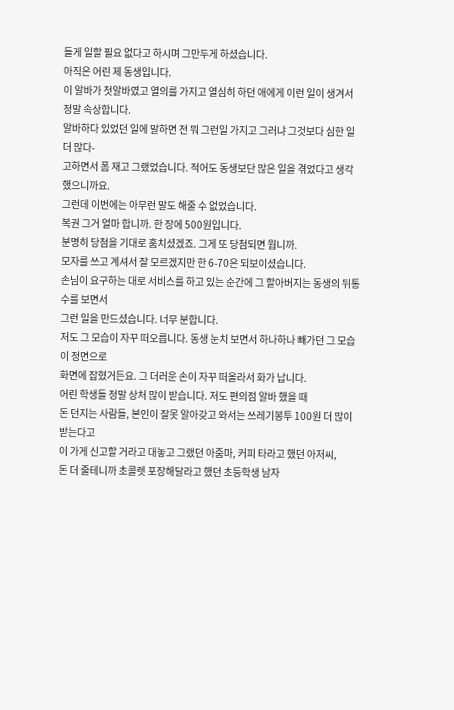들게 일할 필요 없다고 하시며 그만두게 하셨습니다.
아직은 어린 제 동생입니다.
이 알바가 첫알바였고 열의를 가지고 열심히 하던 애에게 이런 일이 생겨서 정말 속상합니다.
알바하다 있었던 일에 말하면 전 뭐 그런일 가지고 그러냐 그것보다 심한 일 더 많다-
고하면서 폼 재고 그랬었습니다. 적어도 동생보단 많은 일을 겪었다고 생각했으니까요.
그런데 이번에는 아무런 말도 해줄 수 없었습니다.
복권 그거 얼마 합니까. 한 장에 500원입니다.
분명히 당첨을 기대로 훔치셨겠죠. 그게 또 당첨되면 뭡니까.
모자를 쓰고 계셔서 잘 모르겠지만 한 6-70은 되보이셨습니다.
손님이 요구하는 대로 서비스를 하고 있는 순간에 그 할아버지는 동생의 뒤통수를 보면서
그런 일을 만드셨습니다. 너무 분합니다.
저도 그 모습이 자꾸 떠오릅니다. 동생 눈치 보면서 하나하나 빼가던 그 모습이 정면으로
화면에 잡혔거든요. 그 더러운 손이 자꾸 떠올라서 화가 납니다.
어린 학생들 정말 상처 많이 받습니다. 저도 편의점 알바 했을 때
돈 던지는 사람들, 본인이 잘못 알아갖고 와서는 쓰레기봉투 100원 더 많이 받는다고
이 가게 신고할 거라고 대놓고 그랬던 아줌마, 커피 타라고 했던 아저씨,
돈 더 줄테니까 초콜렛 포장해달라고 했던 초등학생 남자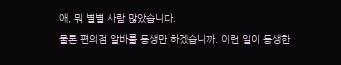애, 뭐 별별 사람 많았습니다.
물론 편의점 알바를 동생만 하겠습니까. 이런 일이 동생한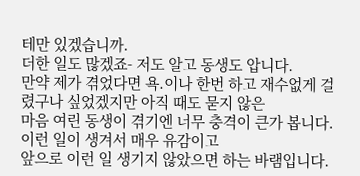테만 있겠습니까.
더한 일도 많겠죠- 저도 알고 동생도 압니다.
만약 제가 겪었다면 욕.이나 한번 하고 재수없게 걸렸구나 싶었겠지만 아직 때도 묻지 않은
마음 여린 동생이 겪기엔 너무 충격이 큰가 봅니다.
이런 일이 생겨서 매우 유감이고
앞으로 이런 일 생기지 않았으면 하는 바램입니다.